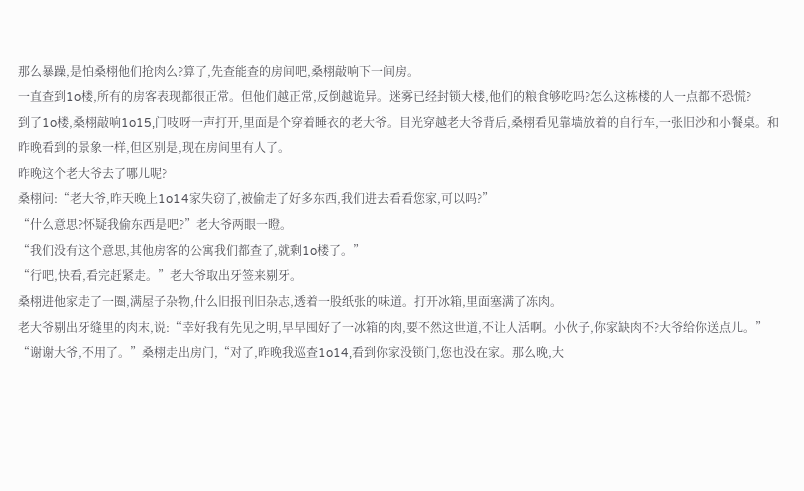那么暴躁,是怕桑栩他们抢肉么?算了,先查能查的房间吧,桑栩敲响下一间房。
一直查到1o楼,所有的房客表现都很正常。但他们越正常,反倒越诡异。迷雾已经封锁大楼,他们的粮食够吃吗?怎么这栋楼的人一点都不恐慌?
到了1o楼,桑栩敲响1o15,门吱呀一声打开,里面是个穿着睡衣的老大爷。目光穿越老大爷背后,桑栩看见靠墙放着的自行车,一张旧沙和小餐桌。和昨晚看到的景象一样,但区别是,现在房间里有人了。
昨晚这个老大爷去了哪儿呢?
桑栩问:“老大爷,昨天晚上1o14家失窃了,被偷走了好多东西,我们进去看看您家,可以吗?”
“什么意思?怀疑我偷东西是吧?”老大爷两眼一瞪。
“我们没有这个意思,其他房客的公寓我们都查了,就剩1o楼了。”
“行吧,快看,看完赶紧走。”老大爷取出牙签来剔牙。
桑栩进他家走了一圈,满屋子杂物,什么旧报刊旧杂志,透着一股纸张的味道。打开冰箱,里面塞满了冻肉。
老大爷剔出牙缝里的肉末,说:“幸好我有先见之明,早早囤好了一冰箱的肉,要不然这世道,不让人活啊。小伙子,你家缺肉不?大爷给你送点儿。”
“谢谢大爷,不用了。”桑栩走出房门,“对了,昨晚我巡查1o14,看到你家没锁门,您也没在家。那么晚,大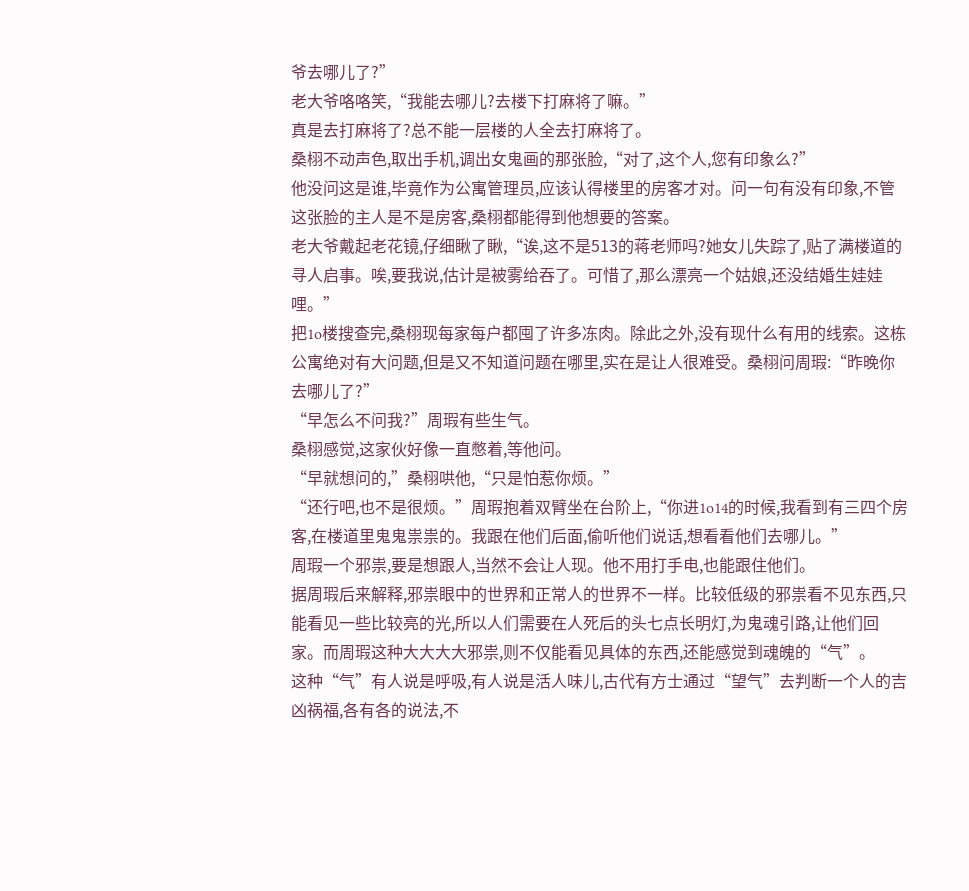爷去哪儿了?”
老大爷咯咯笑,“我能去哪儿?去楼下打麻将了嘛。”
真是去打麻将了?总不能一层楼的人全去打麻将了。
桑栩不动声色,取出手机,调出女鬼画的那张脸,“对了,这个人,您有印象么?”
他没问这是谁,毕竟作为公寓管理员,应该认得楼里的房客才对。问一句有没有印象,不管这张脸的主人是不是房客,桑栩都能得到他想要的答案。
老大爷戴起老花镜,仔细瞅了瞅,“诶,这不是513的蒋老师吗?她女儿失踪了,贴了满楼道的寻人启事。唉,要我说,估计是被雾给吞了。可惜了,那么漂亮一个姑娘,还没结婚生娃娃哩。”
把1o楼搜查完,桑栩现每家每户都囤了许多冻肉。除此之外,没有现什么有用的线索。这栋公寓绝对有大问题,但是又不知道问题在哪里,实在是让人很难受。桑栩问周瑕:“昨晚你去哪儿了?”
“早怎么不问我?”周瑕有些生气。
桑栩感觉,这家伙好像一直憋着,等他问。
“早就想问的,”桑栩哄他,“只是怕惹你烦。”
“还行吧,也不是很烦。”周瑕抱着双臂坐在台阶上,“你进1o14的时候,我看到有三四个房客,在楼道里鬼鬼祟祟的。我跟在他们后面,偷听他们说话,想看看他们去哪儿。”
周瑕一个邪祟,要是想跟人,当然不会让人现。他不用打手电,也能跟住他们。
据周瑕后来解释,邪祟眼中的世界和正常人的世界不一样。比较低级的邪祟看不见东西,只能看见一些比较亮的光,所以人们需要在人死后的头七点长明灯,为鬼魂引路,让他们回家。而周瑕这种大大大大邪祟,则不仅能看见具体的东西,还能感觉到魂魄的“气”。
这种“气”有人说是呼吸,有人说是活人味儿,古代有方士通过“望气”去判断一个人的吉凶祸福,各有各的说法,不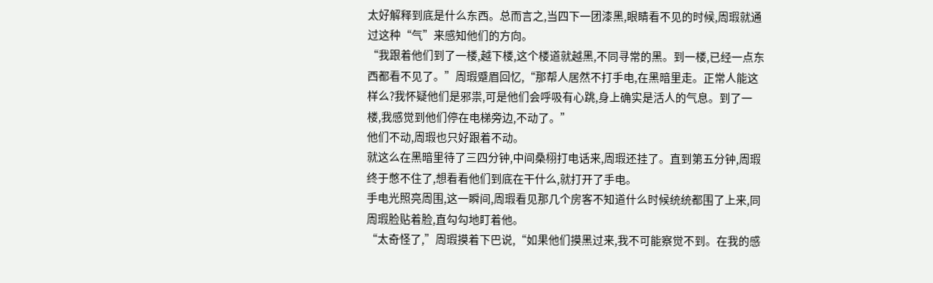太好解释到底是什么东西。总而言之,当四下一团漆黑,眼睛看不见的时候,周瑕就通过这种“气”来感知他们的方向。
“我跟着他们到了一楼,越下楼,这个楼道就越黑,不同寻常的黑。到一楼,已经一点东西都看不见了。”周瑕蹙眉回忆,“那帮人居然不打手电,在黑暗里走。正常人能这样么?我怀疑他们是邪祟,可是他们会呼吸有心跳,身上确实是活人的气息。到了一楼,我感觉到他们停在电梯旁边,不动了。”
他们不动,周瑕也只好跟着不动。
就这么在黑暗里待了三四分钟,中间桑栩打电话来,周瑕还挂了。直到第五分钟,周瑕终于憋不住了,想看看他们到底在干什么,就打开了手电。
手电光照亮周围,这一瞬间,周瑕看见那几个房客不知道什么时候统统都围了上来,同周瑕脸贴着脸,直勾勾地盯着他。
“太奇怪了,”周瑕摸着下巴说,“如果他们摸黑过来,我不可能察觉不到。在我的感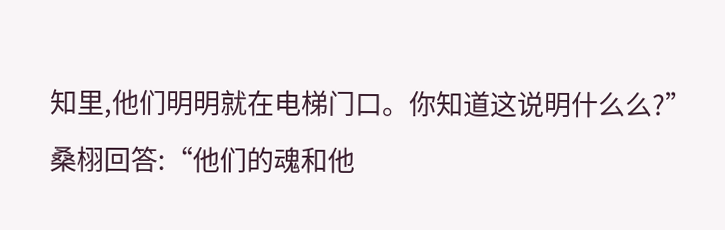知里,他们明明就在电梯门口。你知道这说明什么么?”
桑栩回答:“他们的魂和他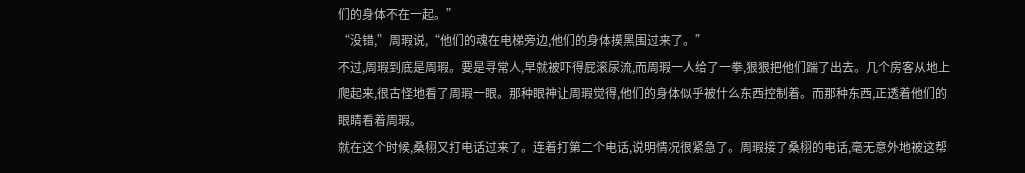们的身体不在一起。”
“没错,”周瑕说,“他们的魂在电梯旁边,他们的身体摸黑围过来了。”
不过,周瑕到底是周瑕。要是寻常人,早就被吓得屁滚尿流,而周瑕一人给了一拳,狠狠把他们踹了出去。几个房客从地上爬起来,很古怪地看了周瑕一眼。那种眼神让周瑕觉得,他们的身体似乎被什么东西控制着。而那种东西,正透着他们的眼睛看着周瑕。
就在这个时候,桑栩又打电话过来了。连着打第二个电话,说明情况很紧急了。周瑕接了桑栩的电话,毫无意外地被这帮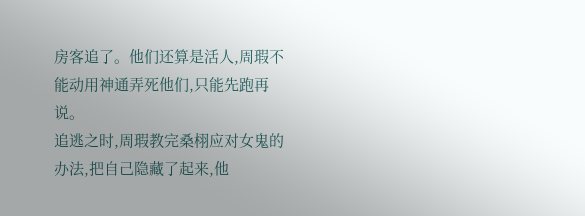房客追了。他们还算是活人,周瑕不能动用神通弄死他们,只能先跑再说。
追逃之时,周瑕教完桑栩应对女鬼的办法,把自己隐藏了起来,他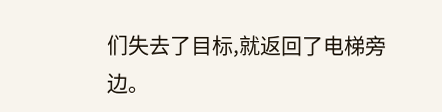们失去了目标,就返回了电梯旁边。